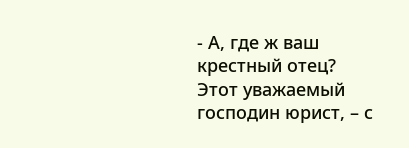- А, где ж ваш крестный отец? Этот уважаемый господин юрист, – с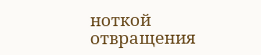ноткой отвращения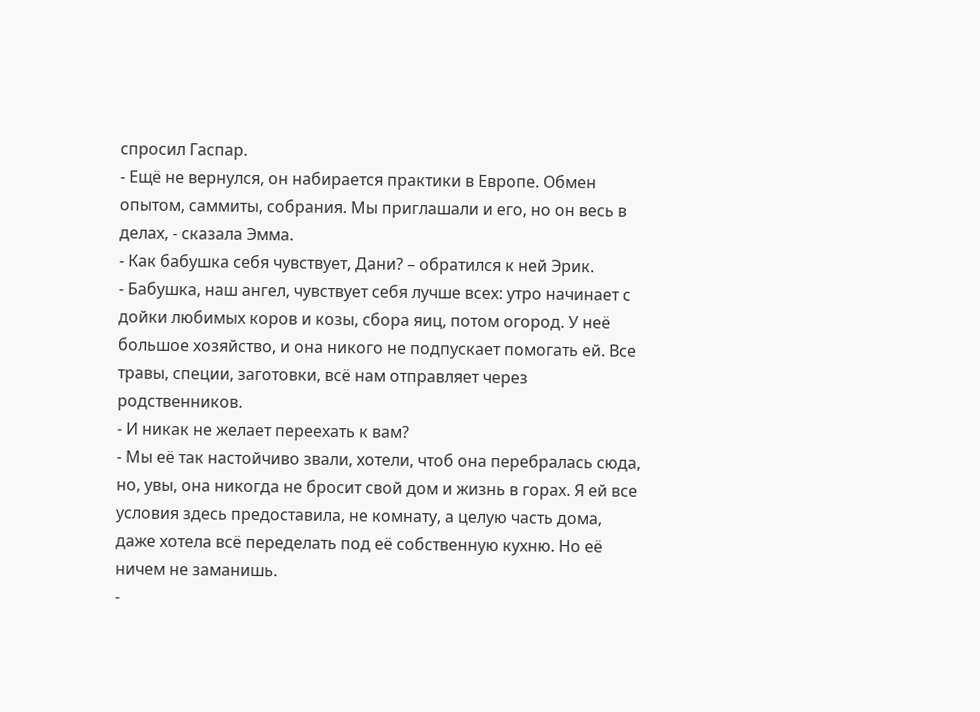спросил Гаспар.
- Ещё не вернулся, он набирается практики в Европе. Обмен опытом, саммиты, собрания. Мы приглашали и его, но он весь в делах, - сказала Эмма.
- Как бабушка себя чувствует, Дани? – обратился к ней Эрик.
- Бабушка, наш ангел, чувствует себя лучше всех: утро начинает с дойки любимых коров и козы, сбора яиц, потом огород. У неё большое хозяйство, и она никого не подпускает помогать ей. Все травы, специи, заготовки, всё нам отправляет через родственников.
- И никак не желает переехать к вам?
- Мы её так настойчиво звали, хотели, чтоб она перебралась сюда, но, увы, она никогда не бросит свой дом и жизнь в горах. Я ей все условия здесь предоставила, не комнату, а целую часть дома, даже хотела всё переделать под её собственную кухню. Но её ничем не заманишь.
-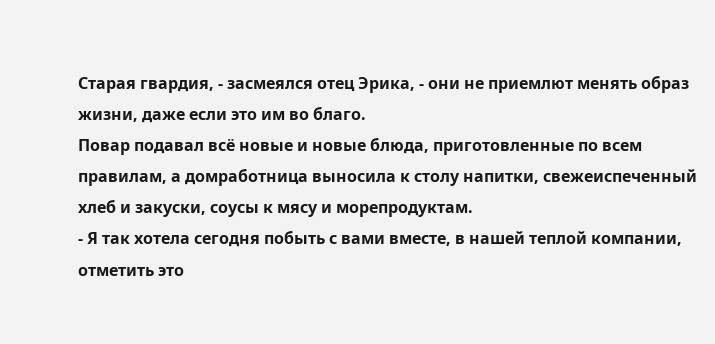Старая гвардия, - засмеялся отец Эрика, - они не приемлют менять образ жизни, даже если это им во благо.
Повар подавал всё новые и новые блюда, приготовленные по всем правилам, а домработница выносила к столу напитки, свежеиспеченный хлеб и закуски, соусы к мясу и морепродуктам.
- Я так хотела сегодня побыть с вами вместе, в нашей теплой компании, отметить это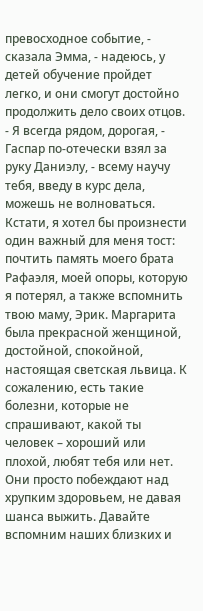превосходное событие, - сказала Эмма, - надеюсь, у детей обучение пройдет легко, и они смогут достойно продолжить дело своих отцов.
- Я всегда рядом, дорогая, - Гаспар по-отечески взял за руку Даниэлу, - всему научу тебя, введу в курс дела, можешь не волноваться. Кстати, я хотел бы произнести один важный для меня тост: почтить память моего брата Рафаэля, моей опоры, которую я потерял, а также вспомнить твою маму, Эрик. Маргарита была прекрасной женщиной, достойной, спокойной, настоящая светская львица. К сожалению, есть такие болезни, которые не спрашивают, какой ты человек – хороший или плохой, любят тебя или нет. Они просто побеждают над хрупким здоровьем, не давая шанса выжить. Давайте вспомним наших близких и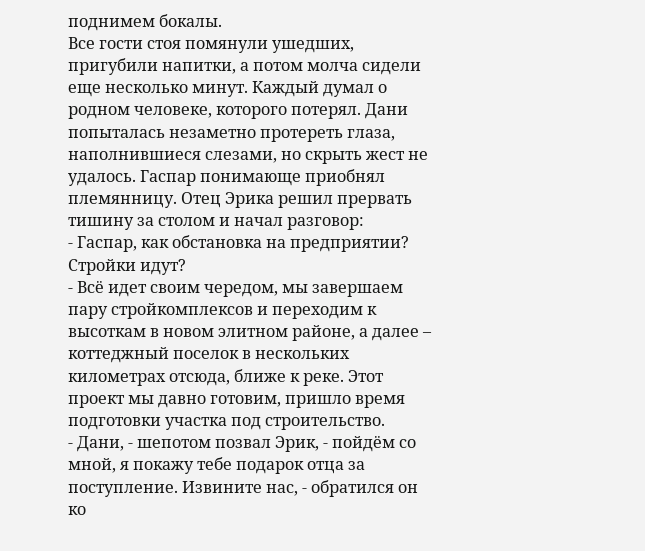поднимем бокалы.
Все гости стоя помянули ушедших, пригубили напитки, а потом молча сидели еще несколько минут. Каждый думал о родном человеке, которого потерял. Дани попыталась незаметно протереть глаза, наполнившиеся слезами, но скрыть жест не удалось. Гаспар понимающе приобнял племянницу. Отец Эрика решил прервать тишину за столом и начал разговор:
- Гаспар, как обстановка на предприятии? Стройки идут?
- Всё идет своим чередом, мы завершаем пару стройкомплексов и переходим к высоткам в новом элитном районе, а далее – коттеджный поселок в нескольких километрах отсюда, ближе к реке. Этот проект мы давно готовим, пришло время подготовки участка под строительство.
- Дани, - шепотом позвал Эрик, - пойдём со мной, я покажу тебе подарок отца за поступление. Извините нас, - обратился он ко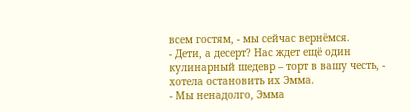всем гостям, - мы сейчас вернёмся.
- Дети, а десерт? Нас ждет ещё один кулинарный шедевр – торт в вашу честь, - хотела остановить их Эмма.
- Мы ненадолго, Эмма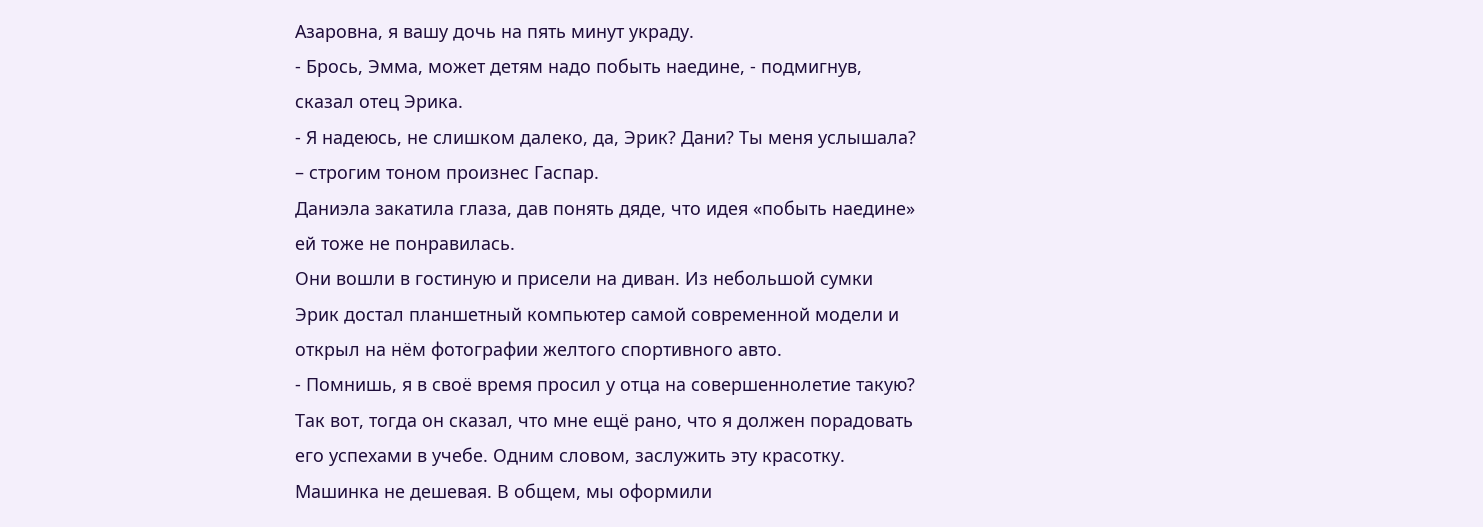Азаровна, я вашу дочь на пять минут украду.
- Брось, Эмма, может детям надо побыть наедине, - подмигнув, сказал отец Эрика.
- Я надеюсь, не слишком далеко, да, Эрик? Дани? Ты меня услышала? – строгим тоном произнес Гаспар.
Даниэла закатила глаза, дав понять дяде, что идея «побыть наедине» ей тоже не понравилась.
Они вошли в гостиную и присели на диван. Из небольшой сумки Эрик достал планшетный компьютер самой современной модели и открыл на нём фотографии желтого спортивного авто.
- Помнишь, я в своё время просил у отца на совершеннолетие такую? Так вот, тогда он сказал, что мне ещё рано, что я должен порадовать его успехами в учебе. Одним словом, заслужить эту красотку. Машинка не дешевая. В общем, мы оформили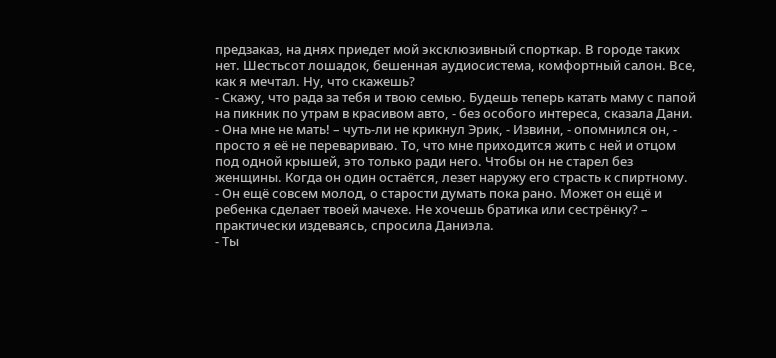предзаказ, на днях приедет мой эксклюзивный спорткар. В городе таких нет. Шестьсот лошадок, бешенная аудиосистема, комфортный салон. Все, как я мечтал. Ну, что скажешь?
- Скажу, что рада за тебя и твою семью. Будешь теперь катать маму с папой на пикник по утрам в красивом авто, - без особого интереса, сказала Дани.
- Она мне не мать! – чуть-ли не крикнул Эрик, - Извини, - опомнился он, - просто я её не перевариваю. То, что мне приходится жить с ней и отцом под одной крышей, это только ради него. Чтобы он не старел без женщины. Когда он один остаётся, лезет наружу его страсть к спиртному.
- Он ещё совсем молод, о старости думать пока рано. Может он ещё и ребенка сделает твоей мачехе. Не хочешь братика или сестрёнку? – практически издеваясь, спросила Даниэла.
- Ты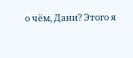о чём, Дани? Этого я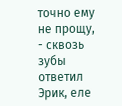точно ему не прощу, - сквозь зубы ответил Эрик, еле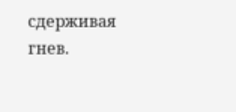сдерживая гнев.